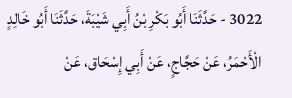3022 - حَدَّثَنَا أَبُو بَكْرِ بْنُ أَبِي شَيْبَةَ، حَدَّثَنَا أَبُو خَالِدٍ الْأَحْمَرُ، عَنْ حَجَّاجٍ، عَنْ أَبِي إِسْحَاق، عَنْ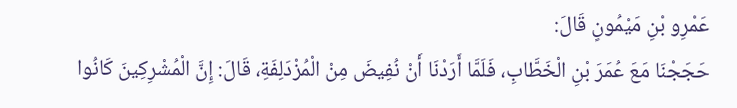عَمْرِو بْنِ مَيْمُونٍ قَالَ:
حَجَجْنَا مَعَ عُمَرَ بْنِ الْخَطَّابِ، فَلَمَّا أَرَدْنَا أَنْ نُفِيضَ مِنْ الْمُزْدَلِفَةِ، قَالَ: إِنَّ الْمُشْرِكِينَ كَانُوا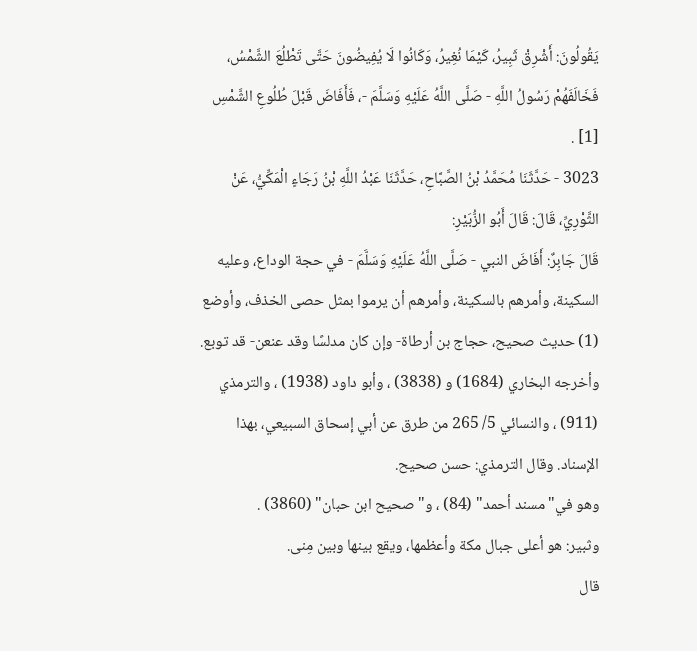يَقُولُونَ: أَشْرِقْ ثَبِيرُ، كَيْمَا نُغِيرُ، وَكَانُوا لَا يُفِيضُونَ حَتَّى تَطْلُعَ الشَّمْسُ، فَخَالَفَهُمْ رَسُولُ اللَّهِ - صَلَّى اللَّهُ عَلَيْهِ وَسَلَّمَ -، فَأَفَاضَ قَبْلَ طُلُوعِ الشَّمْسِ [1] .
3023 - حَدَّثَنَا مُحَمَّدُ بْنُ الصَّبَّاحِ، حَدَّثَنَا عَبْدُ اللَّهِ بْنُ رَجَاءٍ الْمَكِّيُّ، عَنْ الثَّوْرِيِّ، قَالَ: قَالَ أَبُو الزُّبَيْرِ:
قَالَ جَابِرٌ: أَفَاضَ النبي - صَلَّى اللَّهُ عَلَيْهِ وَسَلَّمَ - في حجة الوداع، وعليه السكينة، وأمرهم بالسكينة، وأمرهم أن يرموا بمثل حصى الخذف، وأوضع
(1) حديث صحيح، حجاج بن أرطاة- وإن كان مدلسًا وقد عنعن- قد توبع.
وأخرجه البخاري (1684) و (3838) ، وأبو داود (1938) ، والترمذي (911) ، والنسائي 5/ 265 من طرق عن أبي إسحاق السبيعي، بهذا الإسناد. وقال الترمذي: حسن صحيح.
وهو في"مسند أحمد" (84) ، و"صحيح ابن حبان" (3860) .
وثبير: هو أعلى جبال مكة وأعظمها، ويقع بينها وبين مِنى.
قال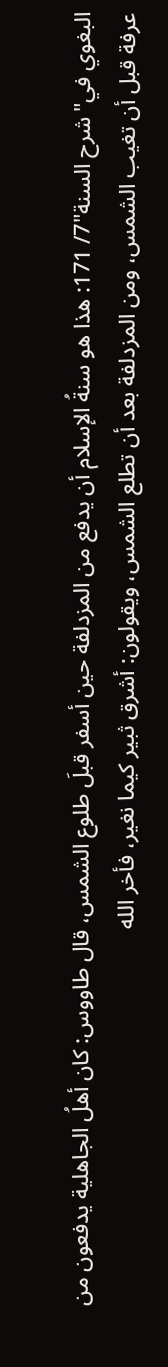البغوي في"شرح السنة"7/ 171: هذا هو سنةُ الإسلام أن يدفع من المزدلفة حين أسفر قبلَ طلوع الشمس، قال طاووس: كان أهلُ الجاهلية يدفعون من عرفة قبل أن تغيب الشمس، ومن المزدلفة بعد أن تطلع الشمس، ويقولون: أشرق ثبير كيما نغير، فأخر الله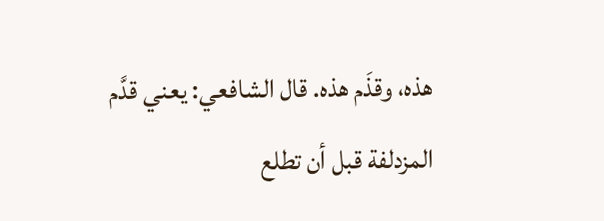هذه، وقذَم هذه. قال الشافعي: يعني قدَّم المزدلفة قبل أن تطلع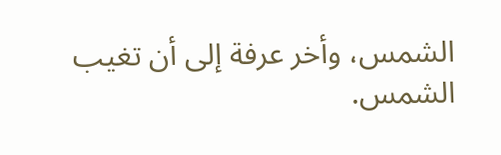الشمس، وأخر عرفة إلى أن تغيب الشمس.